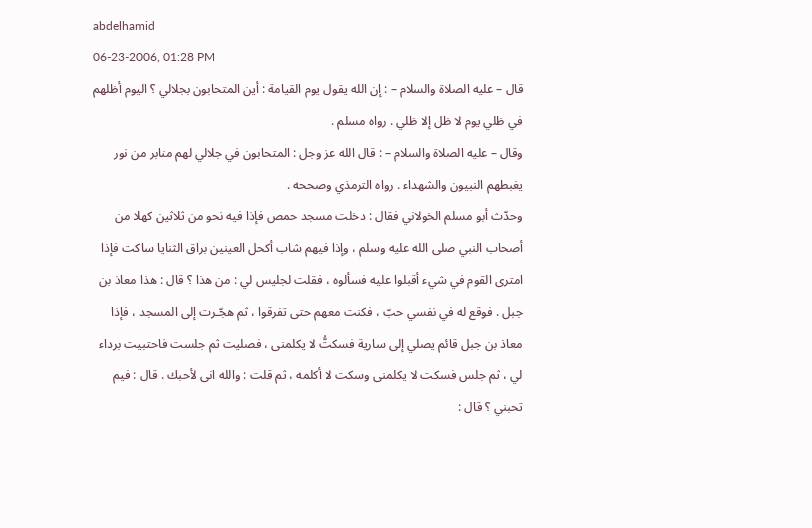abdelhamid
06-23-2006, 01:28 PM
قال – عليه الصلاة والسلام – : إن الله يقول يوم القيامة : أين المتحابون بجلالي ؟ اليوم أظلهم في ظلي يوم لا ظل إلا ظلي . رواه مسلم .
وقال – عليه الصلاة والسلام – : قال الله عز وجل : المتحابون في جلالي لهم منابر من نور يغبطهم النبيون والشهداء . رواه الترمذي وصححه .
وحدّث أبو مسلم الخولاني فقال : دخلت مسجد حمص فإذا فيه نحو من ثلاثين كهلا من أصحاب النبي صلى الله عليه وسلم ، وإذا فيهم شاب أكحل العينين براق الثنايا ساكت فإذا امترى القوم في شيء أقبلوا عليه فسألوه ، فقلت لجليس لي : من هذا ؟ قال : هذا معاذ بن جبل . فوقع له في نفسي حبّ ، فكنت معهم حتى تفرقوا ، ثم هجّـرت إلى المسجد ، فإذا معاذ بن جبل قائم يصلي إلى سارية فسكتُّ لا يكلمنى ، فصليت ثم جلست فاحتبيت برداء لي ، ثم جلس فسكت لا يكلمنى وسكت لا أكلمه ، ثم قلت : والله انى لأحبك . قال : فيم تحبني ؟ قال :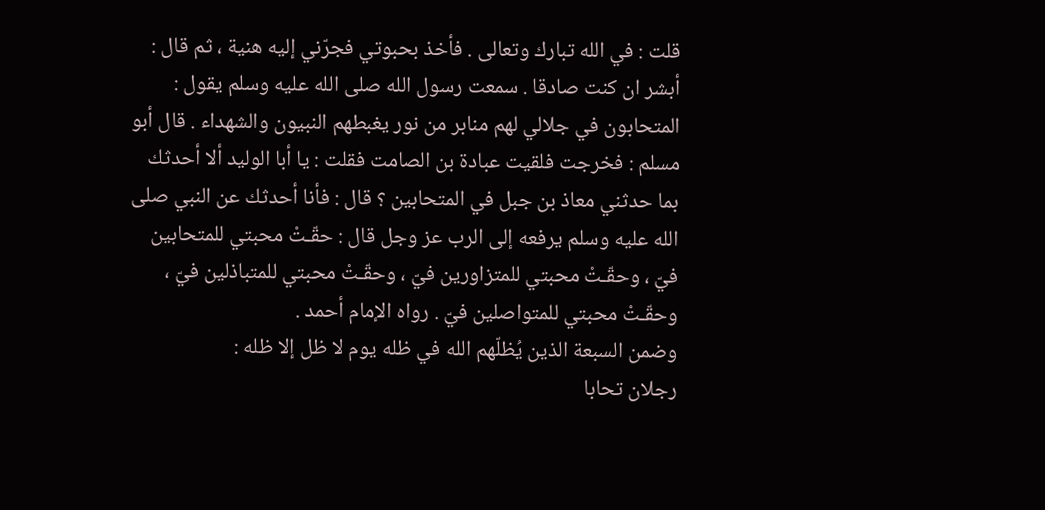قلت : في الله تبارك وتعالى . فأخذ بحبوتي فجرّني إليه هنية ، ثم قال : أبشر ان كنت صادقا . سمعت رسول الله صلى الله عليه وسلم يقول : المتحابون في جلالي لهم منابر من نور يغبطهم النبيون والشهداء . قال أبو مسلم : فخرجت فلقيت عبادة بن الصامت فقلت : يا أبا الوليد ألا أحدثك بما حدثني معاذ بن جبل في المتحابين ؟ قال : فأنا أحدثك عن النبي صلى الله عليه وسلم يرفعه إلى الرب عز وجل قال : حقّـتْ محبتي للمتحابين فيّ ، وحقّـتْ محبتي للمتزاورين فيّ ، وحقّـتْ محبتي للمتباذلين فيّ ، وحقّـتْ محبتي للمتواصلين فيّ . رواه الإمام أحمد .
وضمن السبعة الذين يُظلّهم الله في ظله يوم لا ظل إلا ظله :
رجلان تحابا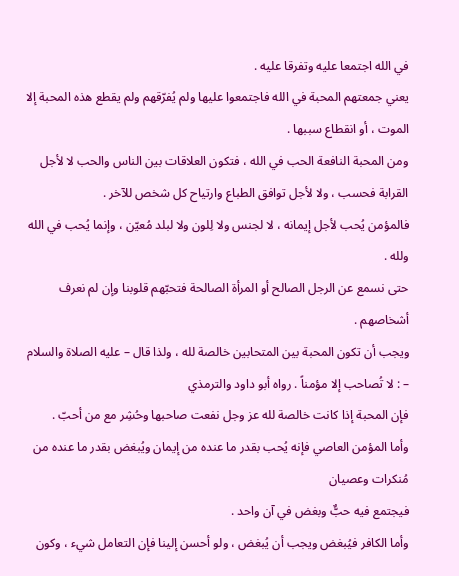في الله اجتمعا عليه وتفرقا عليه .
يعني جمعتهم المحبة في الله فاجتمعوا عليها ولم يُفرّقهم ولم يقطع هذه المحبة إلا الموت ، أو انقطاع سببها .
ومن المحبة النافعة الحب في الله ، فتكون العلاقات بين الناس والحب لا لأجل القرابة فحسب ، ولا لأجل توافق الطباع وارتياح كل شخص للآخر .
فالمؤمن يُحب لأجل إيمانه ، لا لجنس ولا لِلون ولا لبلد مُعيّن ، وإنما يُحب في الله ولله .
حتى نسمع عن الرجل الصالح أو المرأة الصالحة فتحبّهم قلوبنا وإن لم نعرف أشخاصهم .
ويجب أن تكون المحبة بين المتحابين خالصة لله ، ولذا قال – عليه الصلاة والسلام – : لا تُصاحب إلا مؤمناً . رواه أبو داود والترمذي
فإن المحبة إذا كانت خالصة لله عز وجل نفعت صاحبها وحُشِر مع من أحبّ .
وأما المؤمن العاصي فإنه يُحب بقدر ما عنده من إيمان ويُبغض بقدر ما عنده من مُنكرات وعصيان
فيجتمع فيه حبٌّ وبغض في آن واحد .
وأما الكافر فيُبغض ويجب أن يُبغض ، ولو أحسن إلينا فإن التعامل شيء ، وكون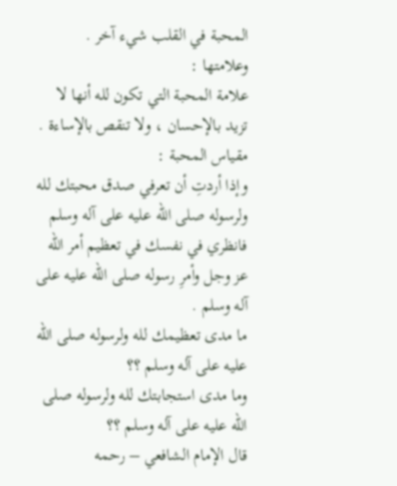المحبة في القلب شيء آخر .
وعلامتها :
علامة المحبة التي تكون لله أنها لا تزيد بالإحسان ، ولا تنقص بالإساءة .
مقياس المحبة :
وإذا أردتِ أن تعرفي صدق محبتك لله ولرسوله صلى الله عليه على آله وسلم فانظري في نفسك في تعظيم أمر الله عز وجل وأمرِ رسوله صلى الله عليه على آله وسلم .
ما مدى تعظيمك لله ولرسوله صلى الله عليه على آله وسلم ؟؟
وما مدى استجابتك لله ولرسوله صلى الله عليه على آله وسلم ؟؟
قال الإمام الشافعي – رحمه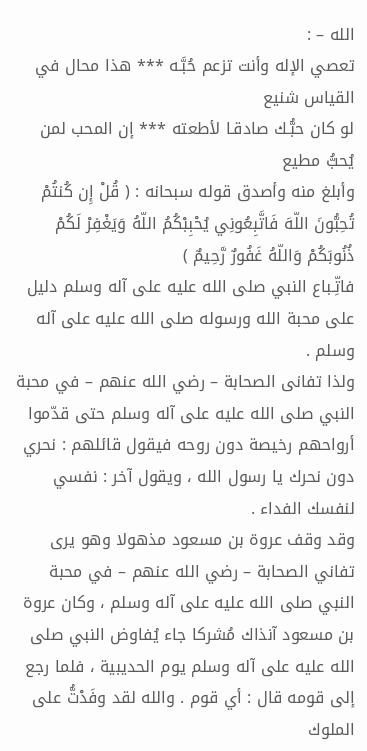الله – :
تعصي الإله وأنت تزعم حُبَّـه *** هذا محال في القياس شنيع
لو كان حبُّـك صادقـا لأطعته *** إن المحب لمن يُحبُّ مطيع
وأبلغ منه وأصدق قوله سبحانه : ( قُلْ إِن كُنتُمْ تُحِبُّونَ اللّهَ فَاتَّبِعُونِي يُحْبِبْكُمُ اللّهُ وَيَغْفِرْ لَكُمْ ذُنُوبَكُمْ وَاللّهُ غَفُورٌ رَّحِيمٌ )
فاتِّـباع النبي صلى الله عليه على آله وسلم دليل على محبة الله ورسوله صلى الله عليه على آله وسلم .
ولذا تفانى الصحابة – رضي الله عنهم – في محبة النبي صلى الله عليه على آله وسلم حتى قدّموا أرواحهم رخيصة دون روحه فيقول قائلهم : نحري دون نحرك يا رسول الله ، ويقول آخر : نفسي لنفسك الفداء .
وقد وقف عروة بن مسعود مذهولا وهو يرى تفاني الصحابة – رضي الله عنهم – في محبة النبي صلى الله عليه على آله وسلم ، وكان عروة بن مسعود آنذاك مُشركا جاء يُفاوض النبي صلى الله عليه على آله وسلم يوم الحديبية ، فلما رجع إلى قومه قال : أي قوم . والله لقد وفَدْتُّ على الملوك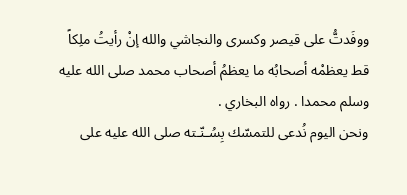ووفَدتُّ على قيصر وكسرى والنجاشي والله إنْ رأيتُ ملِكاً قط يعظمْه أصحابُه ما يعظمُ أصحاب محمد صلى الله عليه وسلم محمدا . رواه البخاري .
ونحن اليوم نُدعى للتمسّك بِسُـنّـته صلى الله عليه على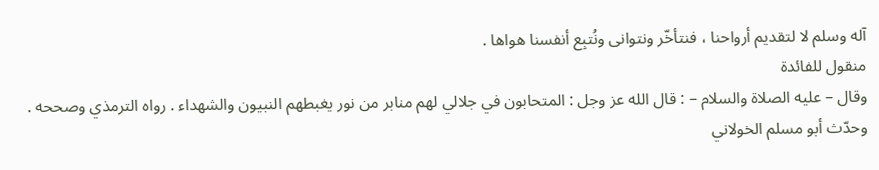آله وسلم لا لتقديم أرواحنا ، فنتأخّر ونتوانى ونُتبِع أنفسنا هواها .
منقول للفائدة
وقال – عليه الصلاة والسلام – : قال الله عز وجل : المتحابون في جلالي لهم منابر من نور يغبطهم النبيون والشهداء . رواه الترمذي وصححه .
وحدّث أبو مسلم الخولاني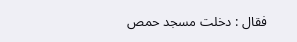فقال : دخلت مسجد حمص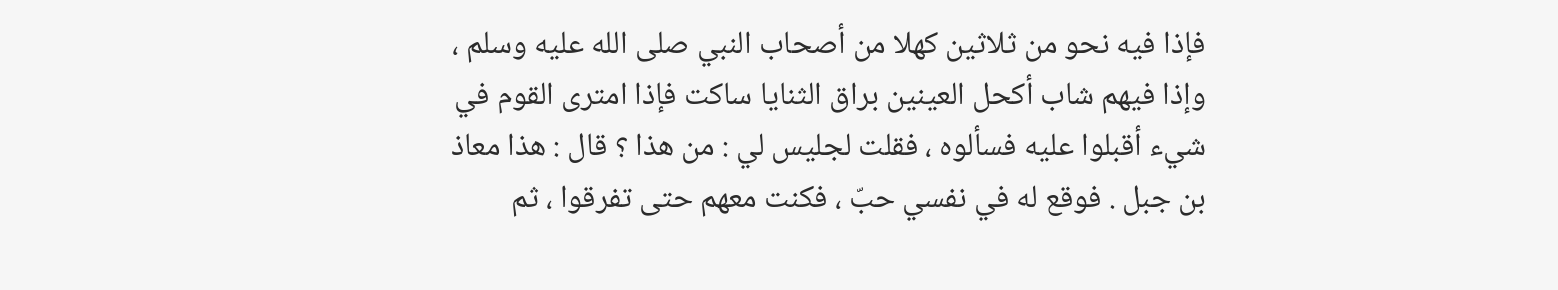فإذا فيه نحو من ثلاثين كهلا من أصحاب النبي صلى الله عليه وسلم ، وإذا فيهم شاب أكحل العينين براق الثنايا ساكت فإذا امترى القوم في شيء أقبلوا عليه فسألوه ، فقلت لجليس لي : من هذا ؟ قال : هذا معاذ بن جبل . فوقع له في نفسي حبّ ، فكنت معهم حتى تفرقوا ، ثم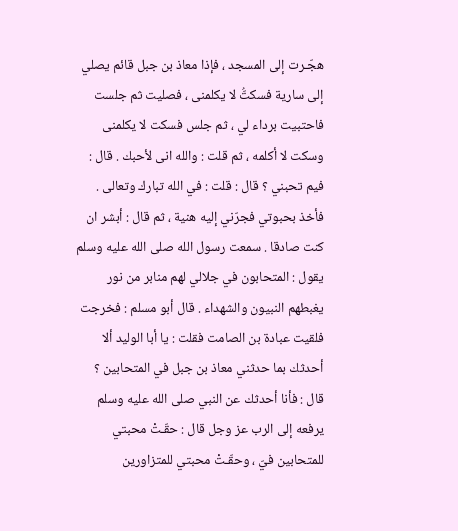هجّـرت إلى المسجد ، فإذا معاذ بن جبل قائم يصلي إلى سارية فسكتُّ لا يكلمنى ، فصليت ثم جلست فاحتبيت برداء لي ، ثم جلس فسكت لا يكلمنى وسكت لا أكلمه ، ثم قلت : والله انى لأحبك . قال : فيم تحبني ؟ قال : قلت : في الله تبارك وتعالى . فأخذ بحبوتي فجرّني إليه هنية ، ثم قال : أبشر ان كنت صادقا . سمعت رسول الله صلى الله عليه وسلم يقول : المتحابون في جلالي لهم منابر من نور يغبطهم النبيون والشهداء . قال أبو مسلم : فخرجت فلقيت عبادة بن الصامت فقلت : يا أبا الوليد ألا أحدثك بما حدثني معاذ بن جبل في المتحابين ؟ قال : فأنا أحدثك عن النبي صلى الله عليه وسلم يرفعه إلى الرب عز وجل قال : حقّـتْ محبتي للمتحابين فيّ ، وحقّـتْ محبتي للمتزاورين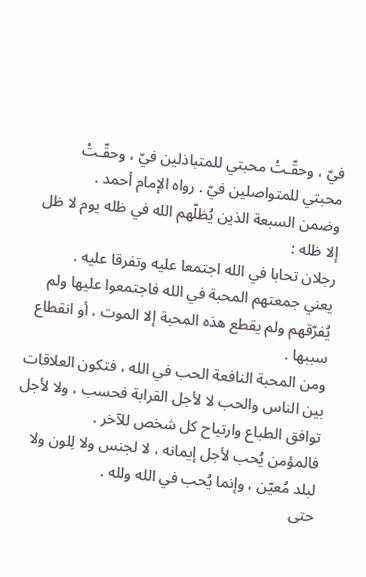فيّ ، وحقّـتْ محبتي للمتباذلين فيّ ، وحقّـتْ محبتي للمتواصلين فيّ . رواه الإمام أحمد .
وضمن السبعة الذين يُظلّهم الله في ظله يوم لا ظل إلا ظله :
رجلان تحابا في الله اجتمعا عليه وتفرقا عليه .
يعني جمعتهم المحبة في الله فاجتمعوا عليها ولم يُفرّقهم ولم يقطع هذه المحبة إلا الموت ، أو انقطاع سببها .
ومن المحبة النافعة الحب في الله ، فتكون العلاقات بين الناس والحب لا لأجل القرابة فحسب ، ولا لأجل توافق الطباع وارتياح كل شخص للآخر .
فالمؤمن يُحب لأجل إيمانه ، لا لجنس ولا لِلون ولا لبلد مُعيّن ، وإنما يُحب في الله ولله .
حتى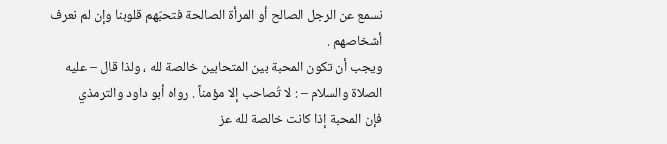نسمع عن الرجل الصالح أو المرأة الصالحة فتحبّهم قلوبنا وإن لم نعرف أشخاصهم .
ويجب أن تكون المحبة بين المتحابين خالصة لله ، ولذا قال – عليه الصلاة والسلام – : لا تُصاحب إلا مؤمناً . رواه أبو داود والترمذي
فإن المحبة إذا كانت خالصة لله عز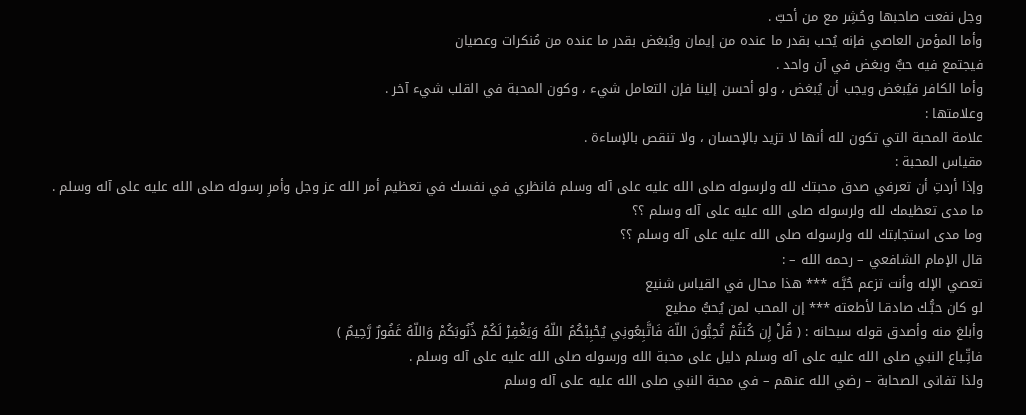وجل نفعت صاحبها وحُشِر مع من أحبّ .
وأما المؤمن العاصي فإنه يُحب بقدر ما عنده من إيمان ويُبغض بقدر ما عنده من مُنكرات وعصيان
فيجتمع فيه حبٌّ وبغض في آن واحد .
وأما الكافر فيُبغض ويجب أن يُبغض ، ولو أحسن إلينا فإن التعامل شيء ، وكون المحبة في القلب شيء آخر .
وعلامتها :
علامة المحبة التي تكون لله أنها لا تزيد بالإحسان ، ولا تنقص بالإساءة .
مقياس المحبة :
وإذا أردتِ أن تعرفي صدق محبتك لله ولرسوله صلى الله عليه على آله وسلم فانظري في نفسك في تعظيم أمر الله عز وجل وأمرِ رسوله صلى الله عليه على آله وسلم .
ما مدى تعظيمك لله ولرسوله صلى الله عليه على آله وسلم ؟؟
وما مدى استجابتك لله ولرسوله صلى الله عليه على آله وسلم ؟؟
قال الإمام الشافعي – رحمه الله – :
تعصي الإله وأنت تزعم حُبَّـه *** هذا محال في القياس شنيع
لو كان حبُّـك صادقـا لأطعته *** إن المحب لمن يُحبُّ مطيع
وأبلغ منه وأصدق قوله سبحانه : ( قُلْ إِن كُنتُمْ تُحِبُّونَ اللّهَ فَاتَّبِعُونِي يُحْبِبْكُمُ اللّهُ وَيَغْفِرْ لَكُمْ ذُنُوبَكُمْ وَاللّهُ غَفُورٌ رَّحِيمٌ )
فاتِّـباع النبي صلى الله عليه على آله وسلم دليل على محبة الله ورسوله صلى الله عليه على آله وسلم .
ولذا تفانى الصحابة – رضي الله عنهم – في محبة النبي صلى الله عليه على آله وسلم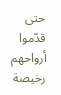حتى قدّموا أرواحهم رخيصة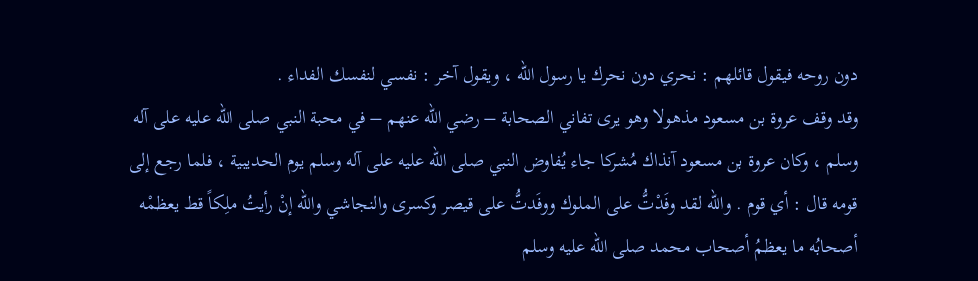دون روحه فيقول قائلهم : نحري دون نحرك يا رسول الله ، ويقول آخر : نفسي لنفسك الفداء .
وقد وقف عروة بن مسعود مذهولا وهو يرى تفاني الصحابة – رضي الله عنهم – في محبة النبي صلى الله عليه على آله وسلم ، وكان عروة بن مسعود آنذاك مُشركا جاء يُفاوض النبي صلى الله عليه على آله وسلم يوم الحديبية ، فلما رجع إلى قومه قال : أي قوم . والله لقد وفَدْتُّ على الملوك ووفَدتُّ على قيصر وكسرى والنجاشي والله إنْ رأيتُ ملِكاً قط يعظمْه أصحابُه ما يعظمُ أصحاب محمد صلى الله عليه وسلم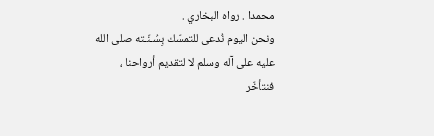محمدا . رواه البخاري .
ونحن اليوم نُدعى للتمسّك بِسُـنّـته صلى الله عليه على آله وسلم لا لتقديم أرواحنا ، فنتأخّر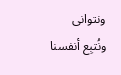ونتوانى ونُتبِع أنفسنا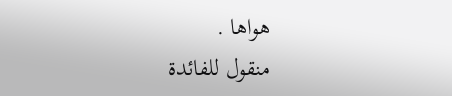هواها .
منقول للفائدة